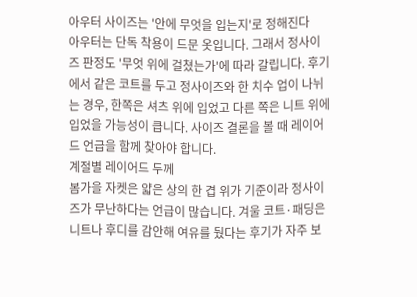아우터 사이즈는 '안에 무엇을 입는지'로 정해진다
아우터는 단독 착용이 드문 옷입니다. 그래서 정사이즈 판정도 '무엇 위에 걸쳤는가'에 따라 갈립니다. 후기에서 같은 코트를 두고 정사이즈와 한 치수 업이 나뉘는 경우, 한쪽은 셔츠 위에 입었고 다른 쪽은 니트 위에 입었을 가능성이 큽니다. 사이즈 결론을 볼 때 레이어드 언급을 함께 찾아야 합니다.
계절별 레이어드 두께
봄가을 자켓은 얇은 상의 한 겹 위가 기준이라 정사이즈가 무난하다는 언급이 많습니다. 겨울 코트·패딩은 니트나 후디를 감안해 여유를 뒀다는 후기가 자주 보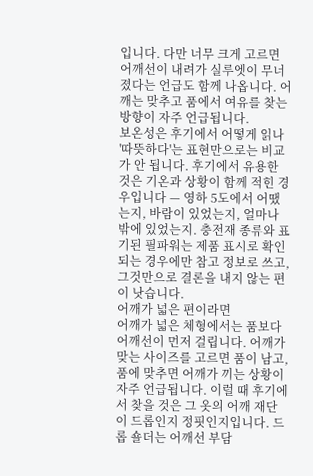입니다. 다만 너무 크게 고르면 어깨선이 내려가 실루엣이 무너졌다는 언급도 함께 나옵니다. 어깨는 맞추고 품에서 여유를 찾는 방향이 자주 언급됩니다.
보온성은 후기에서 어떻게 읽나
'따뜻하다'는 표현만으로는 비교가 안 됩니다. 후기에서 유용한 것은 기온과 상황이 함께 적힌 경우입니다 — 영하 5도에서 어땠는지, 바람이 있었는지, 얼마나 밖에 있었는지. 충전재 종류와 표기된 필파워는 제품 표시로 확인되는 경우에만 참고 정보로 쓰고, 그것만으로 결론을 내지 않는 편이 낫습니다.
어깨가 넓은 편이라면
어깨가 넓은 체형에서는 품보다 어깨선이 먼저 걸립니다. 어깨가 맞는 사이즈를 고르면 품이 남고, 품에 맞추면 어깨가 끼는 상황이 자주 언급됩니다. 이럴 때 후기에서 찾을 것은 그 옷의 어깨 재단이 드롭인지 정핏인지입니다. 드롭 숄더는 어깨선 부담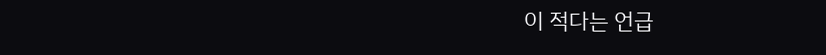이 적다는 언급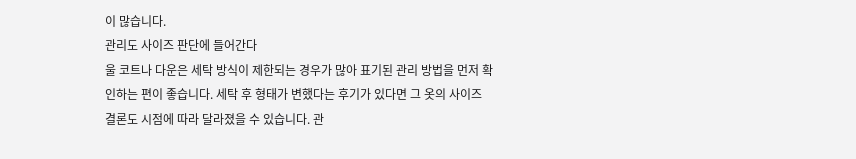이 많습니다.
관리도 사이즈 판단에 들어간다
울 코트나 다운은 세탁 방식이 제한되는 경우가 많아 표기된 관리 방법을 먼저 확인하는 편이 좋습니다. 세탁 후 형태가 변했다는 후기가 있다면 그 옷의 사이즈 결론도 시점에 따라 달라졌을 수 있습니다. 관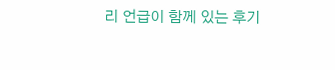리 언급이 함께 있는 후기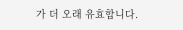가 더 오래 유효합니다.